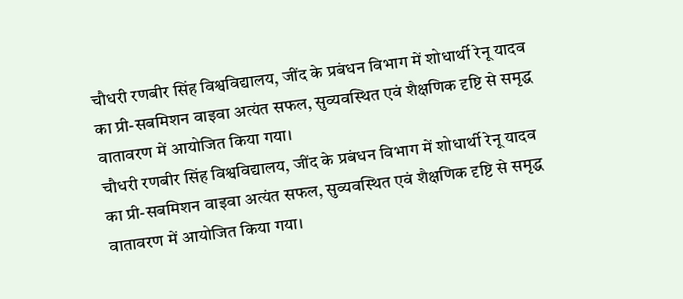चौधरी रणबीर सिंह विश्वविद्यालय, जींद के प्रबंधन विभाग में शोधार्थी रेनू यादव का प्री-सबमिशन वाइवा अत्यंत सफल, सुव्यवस्थित एवं शैक्षणिक दृष्टि से समृद्ध वातावरण में आयोजित किया गया।
चौधरी रणबीर सिंह विश्वविद्यालय, जींद के प्रबंधन विभाग में शोधार्थी रेनू यादव का प्री-सबमिशन वाइवा अत्यंत सफल, सुव्यवस्थित एवं शैक्षणिक दृष्टि से समृद्ध वातावरण में आयोजित किया गया।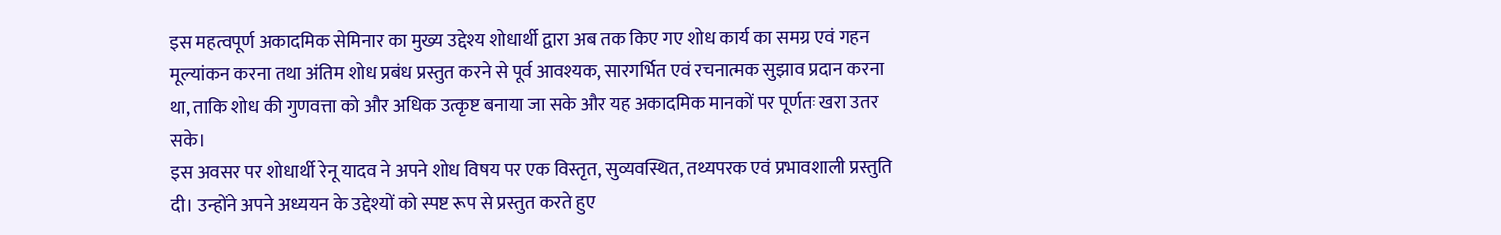इस महत्वपूर्ण अकादमिक सेमिनार का मुख्य उद्देश्य शोधार्थी द्वारा अब तक किए गए शोध कार्य का समग्र एवं गहन मूल्यांकन करना तथा अंतिम शोध प्रबंध प्रस्तुत करने से पूर्व आवश्यक, सारगर्भित एवं रचनात्मक सुझाव प्रदान करना था, ताकि शोध की गुणवत्ता को और अधिक उत्कृष्ट बनाया जा सके और यह अकादमिक मानकों पर पूर्णतः खरा उतर सके।
इस अवसर पर शोधार्थी रेनू यादव ने अपने शोध विषय पर एक विस्तृत, सुव्यवस्थित, तथ्यपरक एवं प्रभावशाली प्रस्तुति दी। उन्होंने अपने अध्ययन के उद्देश्यों को स्पष्ट रूप से प्रस्तुत करते हुए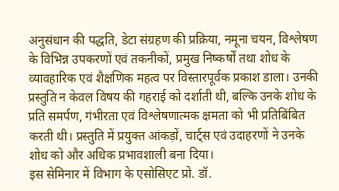अनुसंधान की पद्धति, डेटा संग्रहण की प्रक्रिया, नमूना चयन, विश्लेषण के विभिन्न उपकरणों एवं तकनीकों, प्रमुख निष्कर्षों तथा शोध के व्यावहारिक एवं शैक्षणिक महत्व पर विस्तारपूर्वक प्रकाश डाला। उनकी प्रस्तुति न केवल विषय की गहराई को दर्शाती थी, बल्कि उनके शोध के प्रति समर्पण, गंभीरता एवं विश्लेषणात्मक क्षमता को भी प्रतिबिंबित करती थी। प्रस्तुति में प्रयुक्त आंकड़ों, चार्ट्स एवं उदाहरणों ने उनके शोध को और अधिक प्रभावशाली बना दिया।
इस सेमिनार में विभाग के एसोसिएट प्रो. डॉ.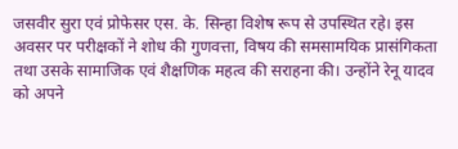जसवीर सुरा एवं प्रोफेसर एस. के. सिन्हा विशेष रूप से उपस्थित रहे। इस अवसर पर परीक्षकों ने शोध की गुणवत्ता, विषय की समसामयिक प्रासंगिकता तथा उसके सामाजिक एवं शैक्षणिक महत्व की सराहना की। उन्होंने रेनू यादव को अपने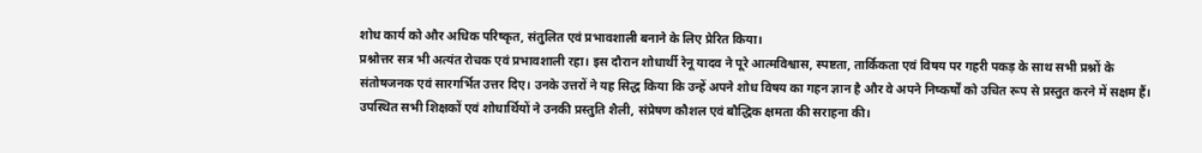शोध कार्य को और अधिक परिष्कृत, संतुलित एवं प्रभावशाली बनाने के लिए प्रेरित किया।
प्रश्नोत्तर सत्र भी अत्यंत रोचक एवं प्रभावशाली रहा। इस दौरान शोधार्थी रेनू यादव ने पूरे आत्मविश्वास, स्पष्टता, तार्किकता एवं विषय पर गहरी पकड़ के साथ सभी प्रश्नों के संतोषजनक एवं सारगर्भित उत्तर दिए। उनके उत्तरों ने यह सिद्ध किया कि उन्हें अपने शोध विषय का गहन ज्ञान है और वे अपने निष्कर्षों को उचित रूप से प्रस्तुत करने में सक्षम हैं। उपस्थित सभी शिक्षकों एवं शोधार्थियों ने उनकी प्रस्तुति शैली, संप्रेषण कौशल एवं बौद्धिक क्षमता की सराहना की।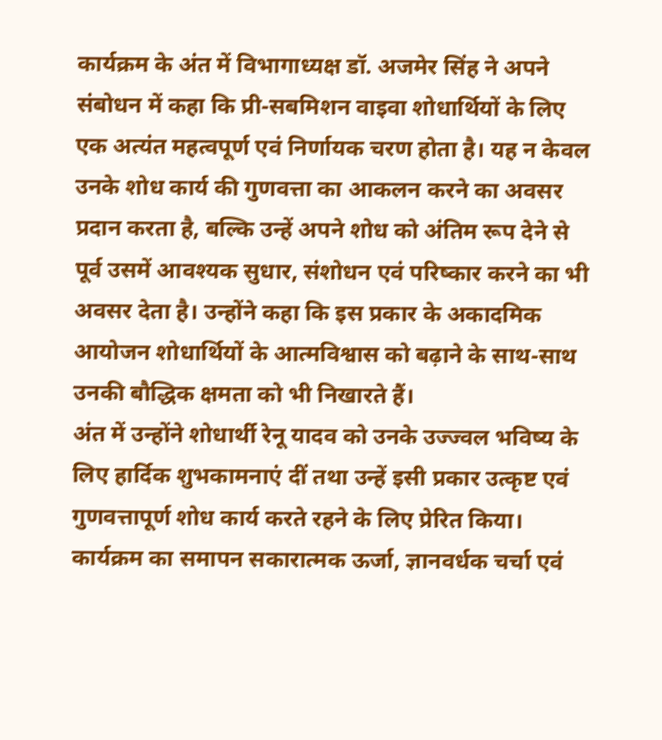कार्यक्रम के अंत में विभागाध्यक्ष डॉ. अजमेर सिंह ने अपने संबोधन में कहा कि प्री-सबमिशन वाइवा शोधार्थियों के लिए एक अत्यंत महत्वपूर्ण एवं निर्णायक चरण होता है। यह न केवल उनके शोध कार्य की गुणवत्ता का आकलन करने का अवसर प्रदान करता है, बल्कि उन्हें अपने शोध को अंतिम रूप देने से पूर्व उसमें आवश्यक सुधार, संशोधन एवं परिष्कार करने का भी अवसर देता है। उन्होंने कहा कि इस प्रकार के अकादमिक आयोजन शोधार्थियों के आत्मविश्वास को बढ़ाने के साथ-साथ उनकी बौद्धिक क्षमता को भी निखारते हैं।
अंत में उन्होंने शोधार्थी रेनू यादव को उनके उज्ज्वल भविष्य के लिए हार्दिक शुभकामनाएं दीं तथा उन्हें इसी प्रकार उत्कृष्ट एवं गुणवत्तापूर्ण शोध कार्य करते रहने के लिए प्रेरित किया। कार्यक्रम का समापन सकारात्मक ऊर्जा, ज्ञानवर्धक चर्चा एवं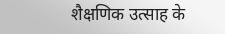शैक्षणिक उत्साह के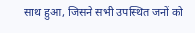साथ हुआ, जिसने सभी उपस्थित जनों को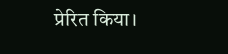प्रेरित किया।